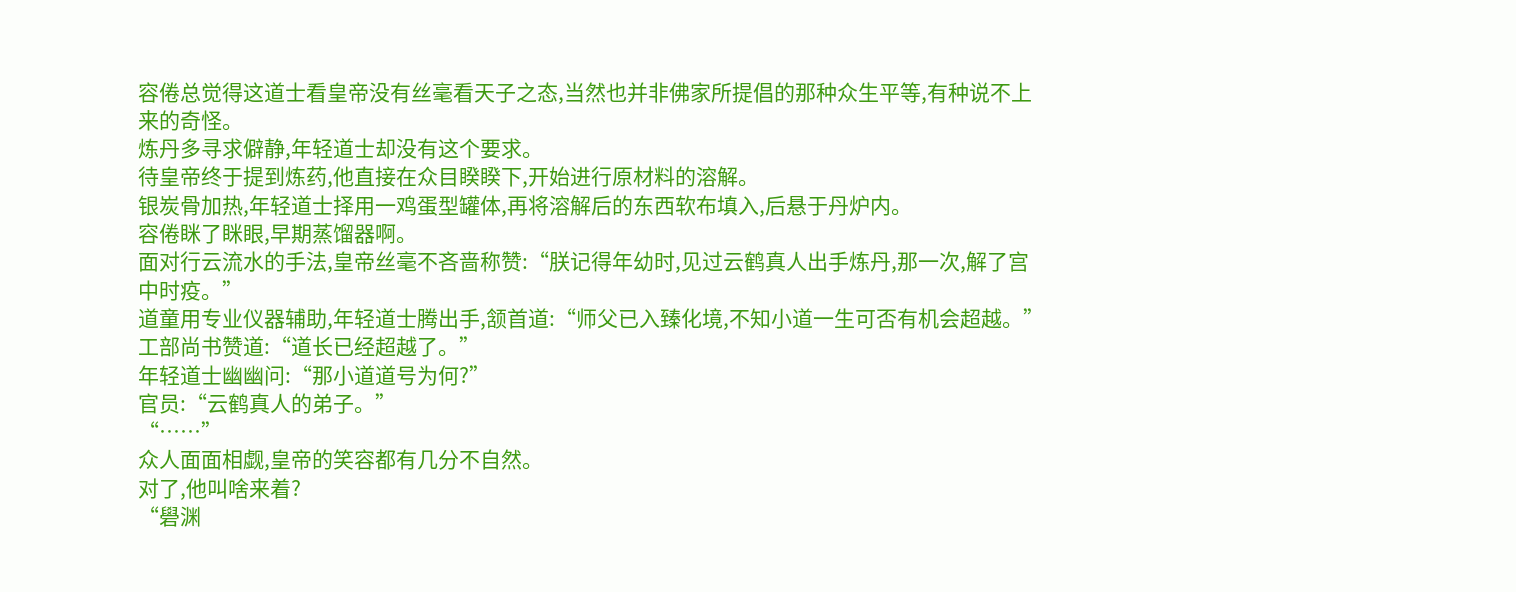容倦总觉得这道士看皇帝没有丝毫看天子之态,当然也并非佛家所提倡的那种众生平等,有种说不上来的奇怪。
炼丹多寻求僻静,年轻道士却没有这个要求。
待皇帝终于提到炼药,他直接在众目睽睽下,开始进行原材料的溶解。
银炭骨加热,年轻道士择用一鸡蛋型罐体,再将溶解后的东西软布填入,后悬于丹炉内。
容倦眯了眯眼,早期蒸馏器啊。
面对行云流水的手法,皇帝丝毫不吝啬称赞:“朕记得年幼时,见过云鹤真人出手炼丹,那一次,解了宫中时疫。”
道童用专业仪器辅助,年轻道士腾出手,颔首道:“师父已入臻化境,不知小道一生可否有机会超越。”
工部尚书赞道:“道长已经超越了。”
年轻道士幽幽问:“那小道道号为何?”
官员:“云鹤真人的弟子。”
“……”
众人面面相觑,皇帝的笑容都有几分不自然。
对了,他叫啥来着?
“礐渊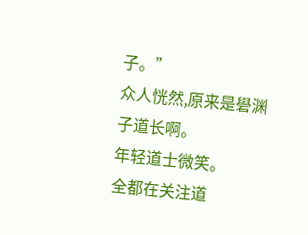子。”
众人恍然,原来是礐渊子道长啊。
年轻道士微笑。
全都在关注道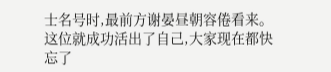士名号时,最前方谢晏昼朝容倦看来。
这位就成功活出了自己,大家现在都快忘了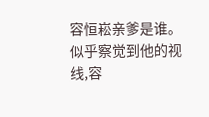容恒崧亲爹是谁。
似乎察觉到他的视线,容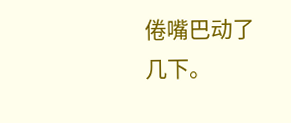倦嘴巴动了几下。